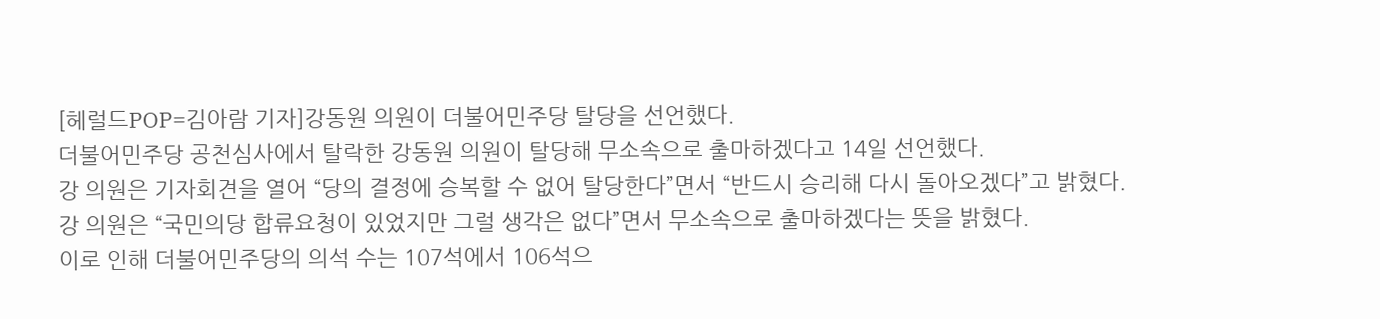[헤럴드POP=김아람 기자]강동원 의원이 더불어민주당 탈당을 선언했다.
더불어민주당 공천심사에서 탈락한 강동원 의원이 탈당해 무소속으로 출마하겠다고 14일 선언했다.
강 의원은 기자회견을 열어 “당의 결정에 승복할 수 없어 탈당한다”면서 “반드시 승리해 다시 돌아오겠다”고 밝혔다.
강 의원은 “국민의당 합류요청이 있었지만 그럴 생각은 없다”면서 무소속으로 출마하겠다는 뜻을 밝혔다.
이로 인해 더불어민주당의 의석 수는 107석에서 106석으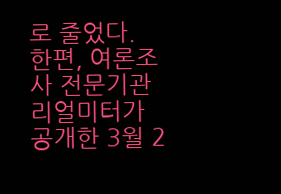로 줄었다.
한편, 여론조사 전문기관 리얼미터가 공개한 3월 2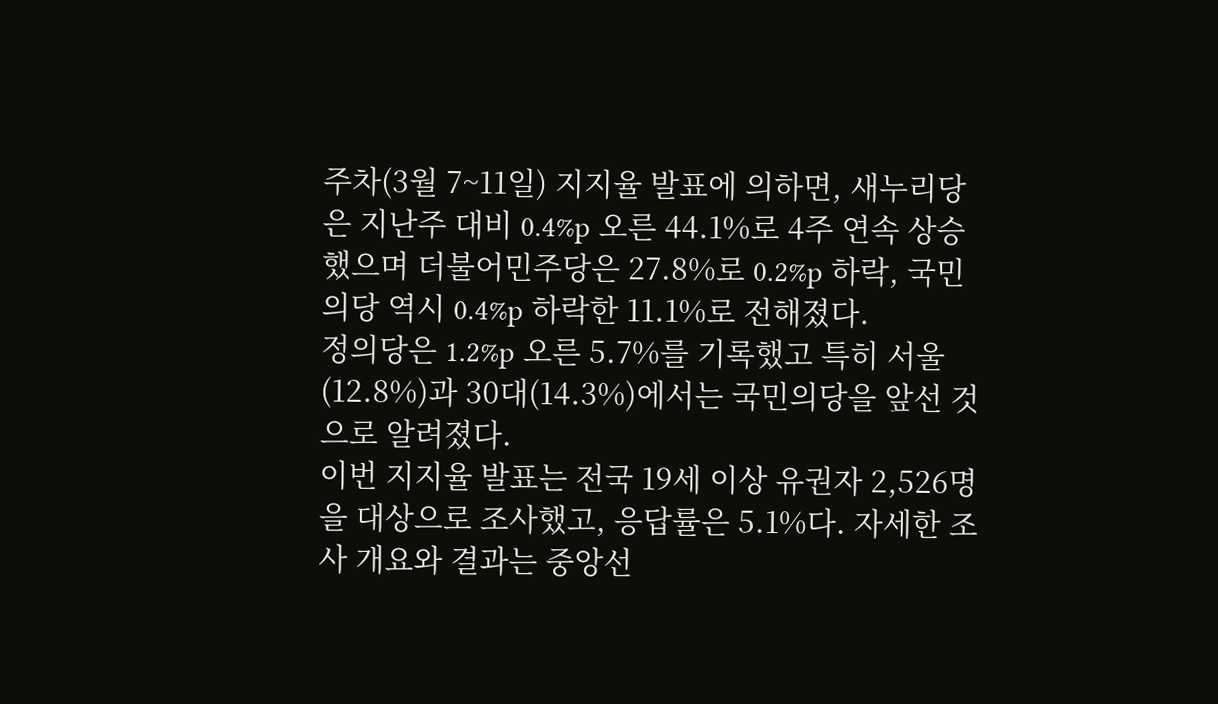주차(3월 7~11일) 지지율 발표에 의하면, 새누리당은 지난주 대비 0.4%p 오른 44.1%로 4주 연속 상승했으며 더불어민주당은 27.8%로 0.2%p 하락, 국민의당 역시 0.4%p 하락한 11.1%로 전해졌다.
정의당은 1.2%p 오른 5.7%를 기록했고 특히 서울(12.8%)과 30대(14.3%)에서는 국민의당을 앞선 것으로 알려졌다.
이번 지지율 발표는 전국 19세 이상 유권자 2,526명을 대상으로 조사했고, 응답률은 5.1%다. 자세한 조사 개요와 결과는 중앙선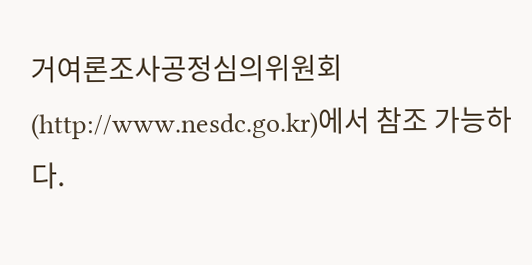거여론조사공정심의위원회(http://www.nesdc.go.kr)에서 참조 가능하다.